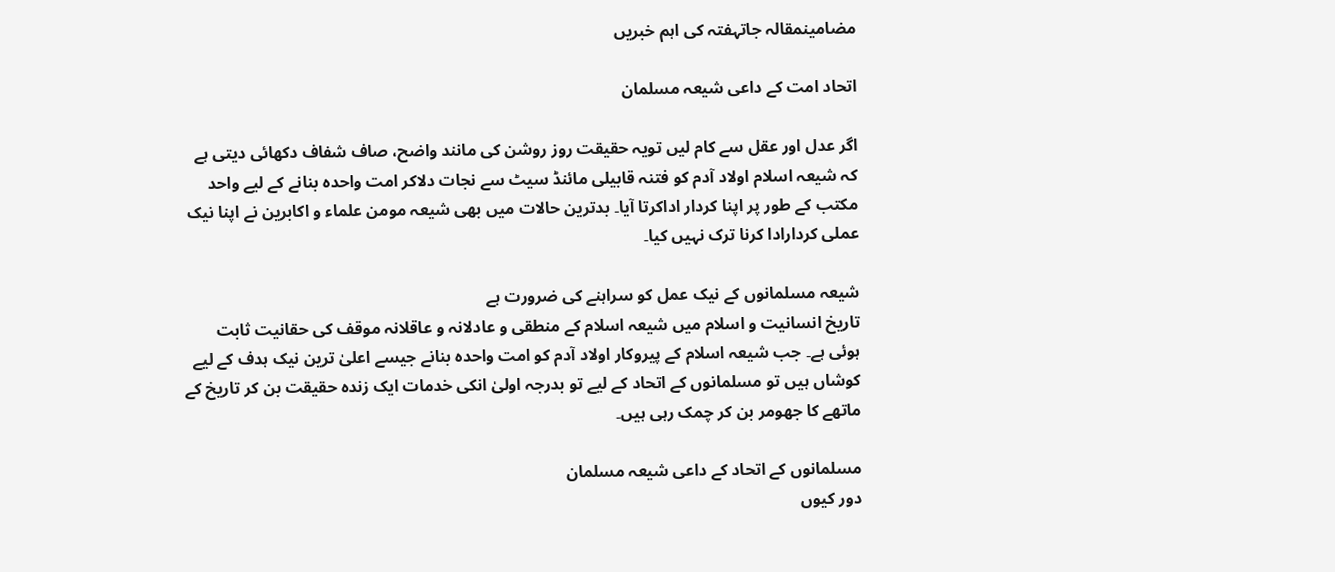مضامینمقالہ جاتہفتہ کی اہم خبریں

اتحاد امت کے داعی شیعہ مسلمان

اگر عدل اور عقل سے کام لیں تویہ حقیقت روز روشن کی مانند واضح، صاف شفاف دکھائی دیتی ہے کہ شیعہ اسلام اولاد آدم کو فتنہ قابیلی مائنڈ سیٹ سے نجات دلاکر امت واحدہ بنانے کے لیے واحد مکتب کے طور پر اپنا کردار اداکرتا آیا۔ بدترین حالات میں بھی شیعہ مومن علماء و اکابرین نے اپنا نیک عملی کردارادا کرنا ترک نہیں کیا۔

شیعہ مسلمانوں کے نیک عمل کو سراہنے کی ضرورت ہے
تاریخ انسانیت و اسلام میں شیعہ اسلام کے منطقی و عادلانہ و عاقلانہ موقف کی حقانیت ثابت ہوئی ہے۔ جب شیعہ اسلام کے پیروکار اولاد آدم کو امت واحدہ بنانے جیسے اعلیٰ ترین نیک ہدف کے لیے کوشاں ہیں تو مسلمانوں کے اتحاد کے لیے تو بدرجہ اولیٰ انکی خدمات ایک زندہ حقیقت بن کر تاریخ کے ماتھے کا جھومر بن کر چمک رہی ہیں۔

مسلمانوں کے اتحاد کے داعی شیعہ مسلمان
دور کیوں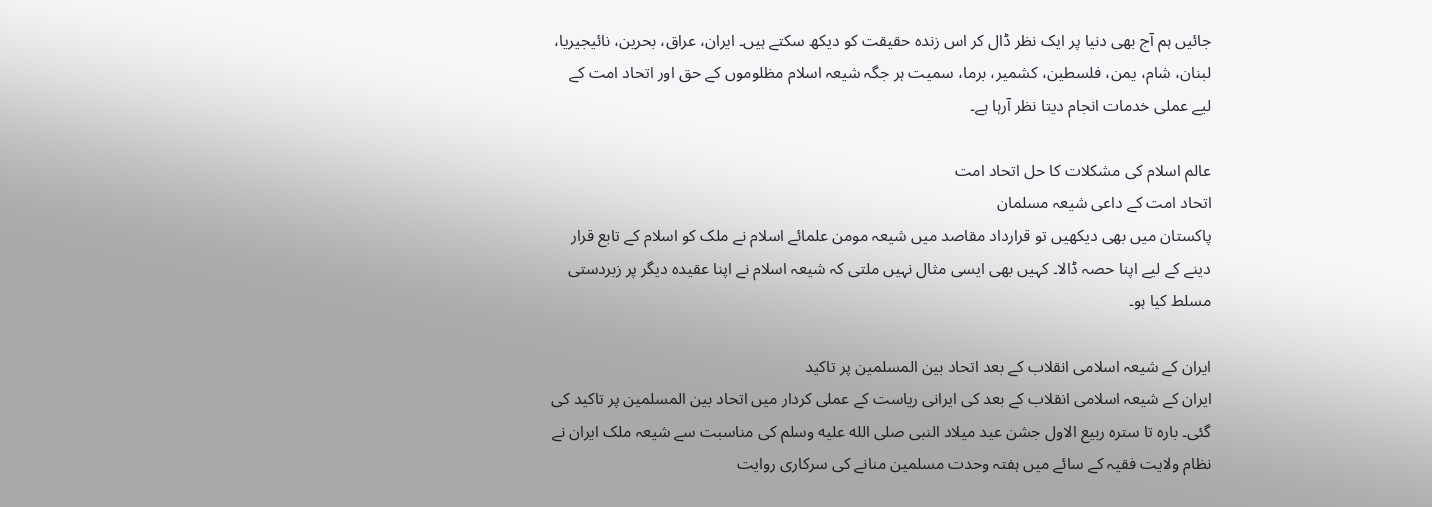جائیں ہم آج بھی دنیا پر ایک نظر ڈال کر اس زندہ حقیقت کو دیکھ سکتے ہیں۔ ایران، عراق، بحرین، نائیجیریا، لبنان، شام، یمن، فلسطین، کشمیر، برما، سمیت ہر جگہ شیعہ اسلام مظلوموں کے حق اور اتحاد امت کے لیے عملی خدمات انجام دیتا نظر آرہا ہے۔

عالم اسلام کی مشکلات کا حل اتحاد امت
اتحاد امت کے داعی شیعہ مسلمان
پاکستان میں بھی دیکھیں تو قرارداد مقاصد میں شیعہ مومن علمائے اسلام نے ملک کو اسلام کے تابع قرار دینے کے لیے اپنا حصہ ڈالا۔ کہیں بھی ایسی مثال نہیں ملتی کہ شیعہ اسلام نے اپنا عقیدہ دیگر پر زبردستی مسلط کیا ہو۔

ایران کے شیعہ اسلامی انقلاب کے بعد اتحاد بین المسلمین پر تاکید
ایران کے شیعہ اسلامی انقلاب کے بعد کی ایرانی ریاست کے عملی کردار میں اتحاد بین المسلمین پر تاکید کی گئی۔ بارہ تا سترہ ربیع الاول جشن عید میلاد النبی صلى الله عليه وسلم کی مناسبت سے شیعہ ملک ایران نے نظام ولایت فقیہ کے سائے میں ہفتہ وحدت مسلمین منانے کی سرکاری روایت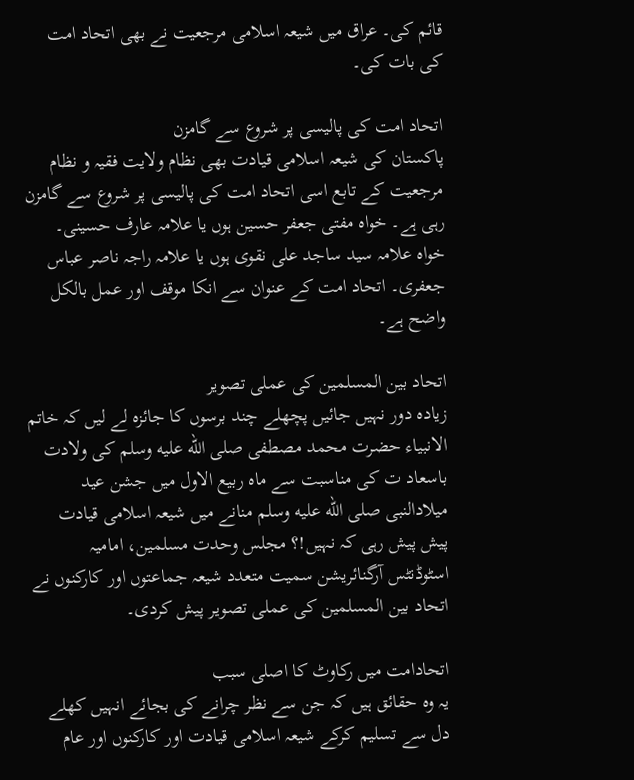قائم کی۔ عراق میں شیعہ اسلامی مرجعیت نے بھی اتحاد امت کی بات کی۔

اتحاد امت کی پالیسی پر شروع سے گامزن
پاکستان کی شیعہ اسلامی قیادت بھی نظام ولایت فقیہ و نظام مرجعیت کے تابع اسی اتحاد امت کی پالیسی پر شروع سے گامزن رہی ہے۔ خواہ مفتی جعفر حسین ہوں یا علامہ عارف حسینی۔ خواہ علامہ سید ساجد علی نقوی ہوں یا علامہ راجہ ناصر عباس جعفری۔ اتحاد امت کے عنوان سے انکا موقف اور عمل بالکل واضح ہے۔

اتحاد بین المسلمین کی عملی تصویر
زیادہ دور نہیں جائیں پچھلے چند برسوں کا جائزہ لے لیں کہ خاتم الانبیاء حضرت محمد مصطفی صلى الله عليه وسلم کی ولادت باسعاد ت کی مناسبت سے ماہ ربیع الاول میں جشن عید میلادالنبی صلى الله عليه وسلم منانے میں شیعہ اسلامی قیادت پیش پیش رہی کہ نہیں!؟ مجلس وحدت مسلمین، امامیہ اسٹوڈنٹس آرگنائریشن سمیت متعدد شیعہ جماعتوں اور کارکنوں نے اتحاد بین المسلمین کی عملی تصویر پیش کردی۔

اتحادامت میں رکاوٹ کا اصلی سبب
یہ وہ حقائق ہیں کہ جن سے نظر چرانے کی بجائے انہیں کھلے دل سے تسلیم کرکے شیعہ اسلامی قیادت اور کارکنوں اور عام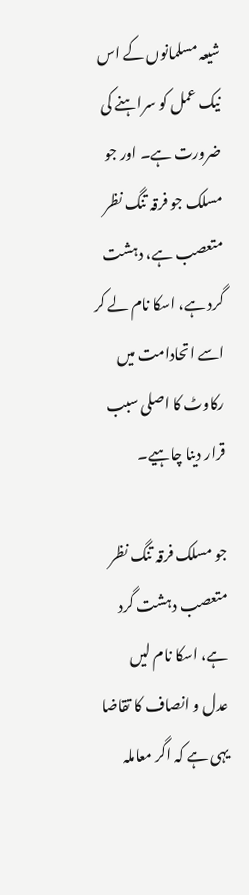شیعہ مسلمانوں کے اس نیک عمل کو سراہنے کی ضرورت ہے۔ اور جو مسلک جو فرقہ تنگ نظر متعصب ہے، دہشت گرد ہے، اسکا نام لے کر اسے اتحادامت میں رکاوٹ کا اصلی سبب قرار دینا چاہیے۔

جو مسلک فرقہ تنگ نظر متعصب دہشت گرد ہے، اسکا نام لیں
عدل و انصاف کا تقاضا یہی ہے کہ اگر معاملہ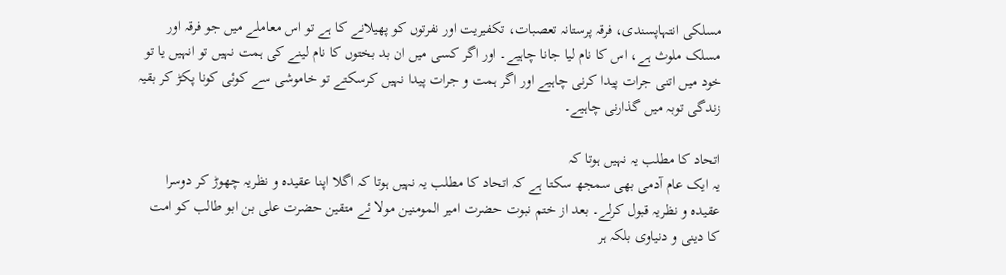مسلکی انتہاپسندی، فرقہ پرستانہ تعصبات، تکفیریت اور نفرتوں کو پھیلانے کا ہے تو اس معاملے میں جو فرقہ اور مسلک ملوث ہے، اس کا نام لیا جانا چاہیے۔ اور اگر کسی میں ان بد بختوں کا نام لینے کی ہمت نہیں تو انہیں یا تو خود میں اتنی جرات پیدا کرنی چاہیے اور اگر ہمت و جرات پیدا نہیں کرسکتے تو خاموشی سے کوئی کونا پکڑ کر بقیہ زندگی توبہ میں گذارنی چاہیے۔

اتحاد کا مطلب یہ نہیں ہوتا کہ
یہ ایک عام آدمی بھی سمجھ سکتا ہے کہ اتحاد کا مطلب یہ نہیں ہوتا کہ اگلا اپنا عقیدہ و نظریہ چھوڑ کر دوسرا عقیدہ و نظریہ قبول کرلے۔ بعد از ختم نبوت حضرت امیر المومنین مولا ئے متقین حضرت علی بن ابو طالب کو امت کا دینی و دنیاوی بلکہ ہر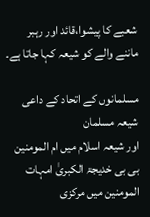شعبے کا پیشوا،قائد اور رہبر ماننے والے کو شیعہ کہا جاتا ہے۔

مسلمانوں کے اتحاد کے داعی شیعہ مسلمان
اور شیعہ اسلام میں ام المومنین بی بی خدیجۃ الکبریٰ امہات المومنین میں مرکزی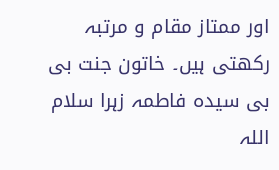اور ممتاز مقام و مرتبہ رکھتی ہیں۔ خاتون جنت بی بی سیدہ فاطمہ زہرا سلام اللہ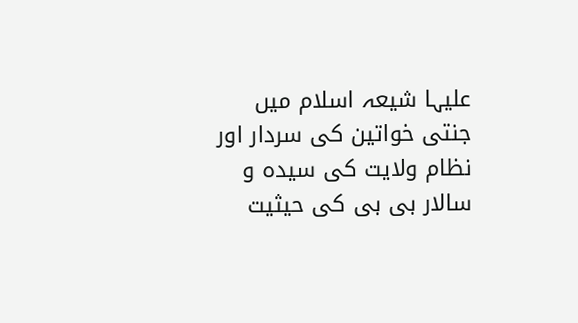علیہا شیعہ اسلام میں جنتی خواتین کی سردار اور نظام ولایت کی سیدہ و سالار بی بی کی حیثیت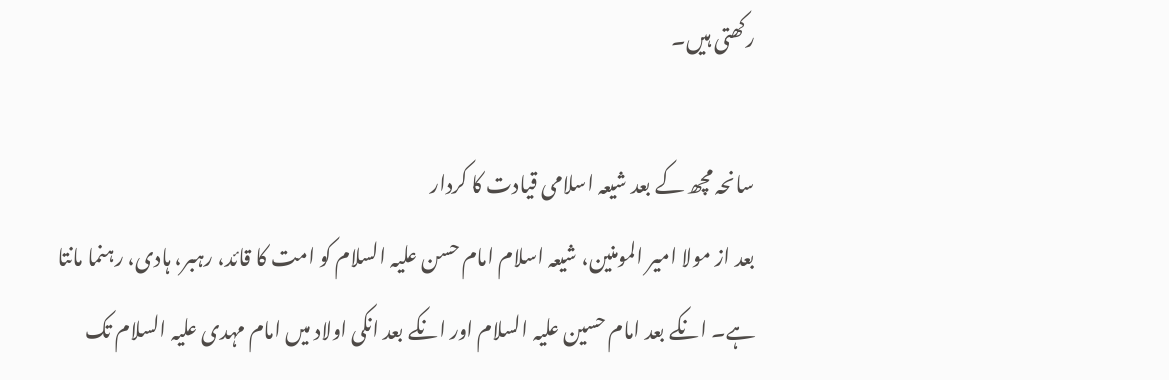رکھتی ہیں۔

سانحہ مچھ کے بعد شیعہ اسلامی قیادت کا کردار
بعد از مولا امیر المومنین، شیعہ اسلام امام حسن علیہ السلام کو امت کا قائد، رہبر، ہادی، رہنما مانتا ہے۔ انکے بعد امام حسین علیہ السلام اور انکے بعد انکی اولاد میں امام مہدی علیہ السلام تک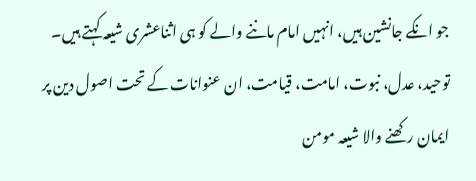جو انکے جانشین ہیں، انہیں امام ماننے والے کو ہی اثناعشری شیعہ کہتے ہیں۔ توحید، عدل، نبوت، امامت، قیامت، ان عنوانات کے تحت اصول دین پر ایمان رکھنے والا شیعہ مومن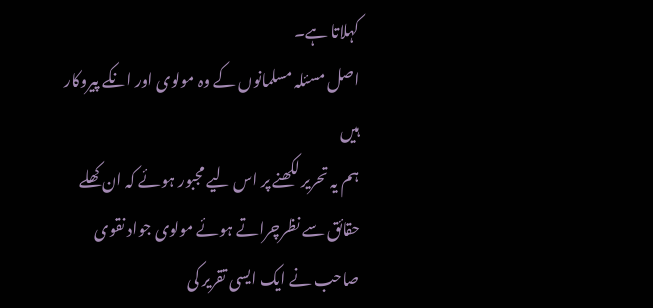کہلاتا ہے۔
اصل مسئلہ مسلمانوں کے وہ مولوی اور انکے پیروکار ہیں
ہم یہ تحریر لکھنے پر اس لیے مجبور ہوئے کہ ان کھلے حقائق سے نظرچراتے ہوئے مولوی جواد نقوی صاحب نے ایک ایسی تقریر کی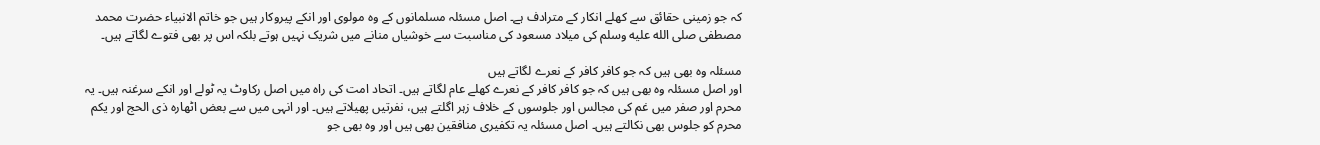کہ جو زمینی حقائق سے کھلے انکار کے مترادف ہے۔ اصل مسئلہ مسلمانوں کے وہ مولوی اور انکے پیروکار ہیں جو خاتم الانبیاء حضرت محمد مصطفی صلى الله عليه وسلم کی میلاد مسعود کی مناسبت سے خوشیاں منانے میں شریک نہیں ہوتے بلکہ اس پر بھی فتوے لگاتے ہیں۔

مسئلہ وہ بھی ہیں کہ جو کافر کافر کے نعرے لگاتے ہیں
اور اصل مسئلہ وہ بھی ہیں کہ جو کافر کافر کے نعرے کھلے عام لگاتے ہیں۔ اتحاد امت کی راہ میں اصل رکاوٹ یہ ٹولے اور انکے سرغنہ ہیں۔ یہ محرم اور صفر میں غم کی مجالس اور جلوسوں کے خلاف زہر اگلتے ہیں، نفرتیں پھیلاتے ہیں۔ اور انہی میں سے بعض اٹھارہ ذی الحج اور یکم محرم کو جلوس بھی نکالتے ہیں۔ اصل مسئلہ یہ تکفیری منافقین بھی ہیں اور وہ بھی جو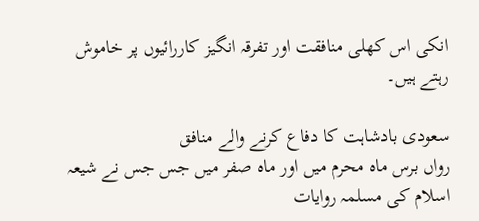انکی اس کھلی منافقت اور تفرقہ انگیز کاررائیوں پر خاموش رہتے ہیں۔

سعودی بادشاہت کا دفاع کرنے والے منافق
رواں برس ماہ محرم میں اور ماہ صفر میں جس جس نے شیعہ اسلام کی مسلمہ روایات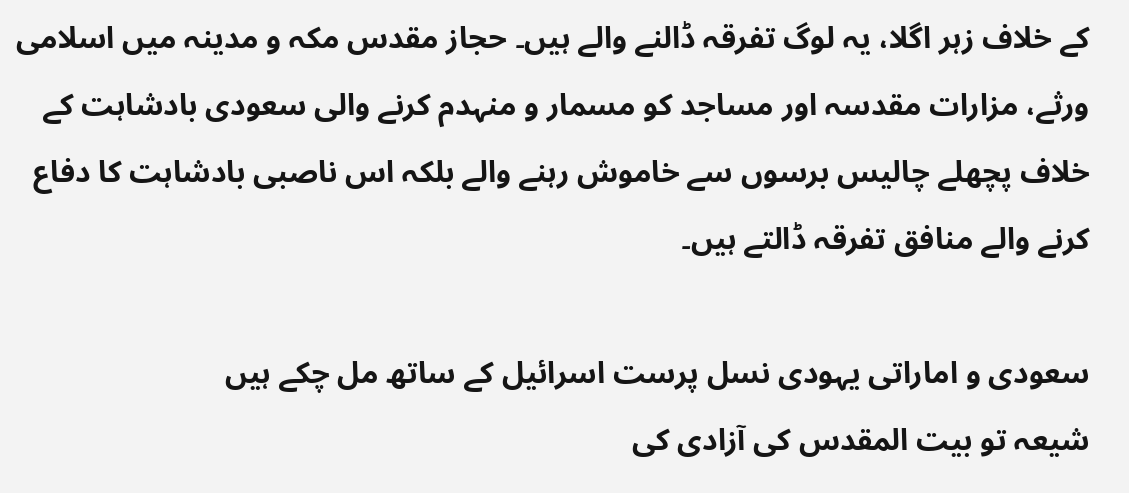کے خلاف زہر اگلا، یہ لوگ تفرقہ ڈالنے والے ہیں۔ حجاز مقدس مکہ و مدینہ میں اسلامی ورثے، مزارات مقدسہ اور مساجد کو مسمار و منہدم کرنے والی سعودی بادشاہت کے خلاف پچھلے چالیس برسوں سے خاموش رہنے والے بلکہ اس ناصبی بادشاہت کا دفاع کرنے والے منافق تفرقہ ڈالتے ہیں۔

سعودی و اماراتی یہودی نسل پرست اسرائیل کے ساتھ مل چکے ہیں
شیعہ تو بیت المقدس کی آزادی کی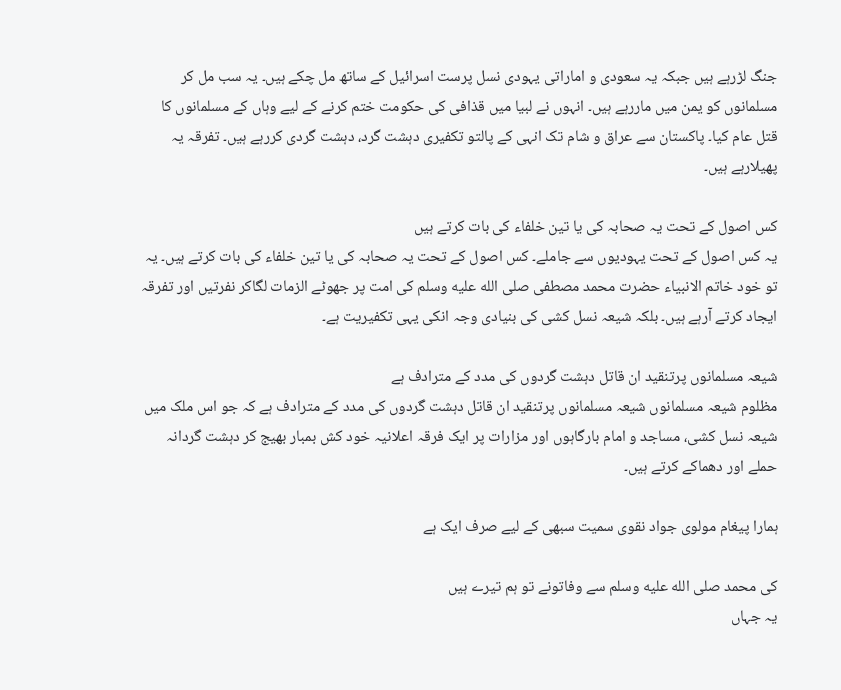جنگ لڑرہے ہیں جبکہ یہ سعودی و اماراتی یہودی نسل پرست اسرائیل کے ساتھ مل چکے ہیں۔ یہ سب مل کر مسلمانوں کو یمن میں ماررہے ہیں۔ انہوں نے لبیا میں قذافی کی حکومت ختم کرنے کے لیے وہاں کے مسلمانوں کا قتل عام کیا۔ پاکستان سے عراق و شام تک انہی کے پالتو تکفیری دہشت گرد، دہشت گردی کررہے ہیں۔ تفرقہ یہ پھیلارہے ہیں۔

کس اصول کے تحت یہ صحابہ کی یا تین خلفاء کی بات کرتے ہیں
یہ کس اصول کے تحت یہودیوں سے جاملے۔ کس اصول کے تحت یہ صحابہ کی یا تین خلفاء کی بات کرتے ہیں۔ یہ تو خود خاتم الانبیاء حضرت محمد مصطفی صلى الله عليه وسلم کی امت پر جھوٹے الزمات لگاکر نفرتیں اور تفرقہ ایجاد کرتے آرہے ہیں۔ بلکہ شیعہ نسل کشی کی بنیادی وجہ انکی یہی تکفیریت ہے۔

شیعہ مسلمانوں پرتنقید ان قاتل دہشت گردوں کی مدد کے مترادف ہے
مظلوم شیعہ مسلمانوں شیعہ مسلمانوں پرتنقید ان قاتل دہشت گردوں کی مدد کے مترادف ہے کہ جو اس ملک میں شیعہ نسل کشی، مساجد و امام بارگاہوں اور مزارات پر ایک فرقہ اعلانیہ خود کش بمبار بھیج کر دہشت گردانہ حملے اور دھماکے کرتے ہیں۔

ہمارا پیغام مولوی جواد نقوی سمیت سبھی کے لیے صرف ایک ہے

کی محمد صلى الله عليه وسلم سے وفاتونے تو ہم تیرے ہیں
یہ جہاں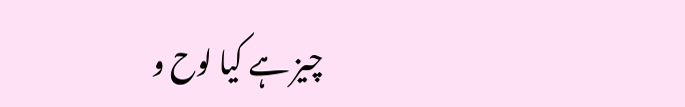چیز ہے کیا لوح و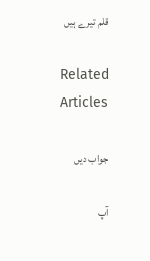قلم تیرے ہیں

Related Articles

جواب دیں

آپ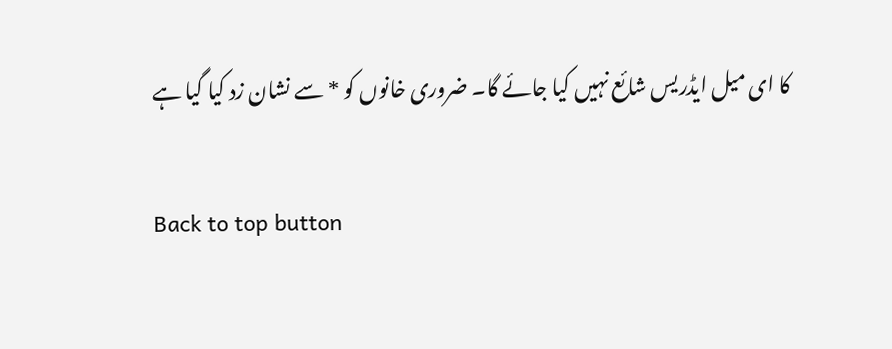کا ای میل ایڈریس شائع نہیں کیا جائے گا۔ ضروری خانوں کو * سے نشان زد کیا گیا ہے

Back to top button